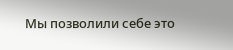Мы позволили себе это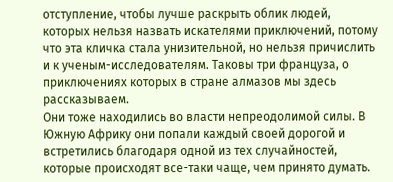отступление, чтобы лучше раскрыть облик людей, которых нельзя назвать искателями приключений, потому что эта кличка стала унизительной, но нельзя причислить и к ученым-исследователям. Таковы три француза, о приключениях которых в стране алмазов мы здесь рассказываем.
Они тоже находились во власти непреодолимой силы. В Южную Африку они попали каждый своей дорогой и встретились благодаря одной из тех случайностей, которые происходят все-таки чаще, чем принято думать.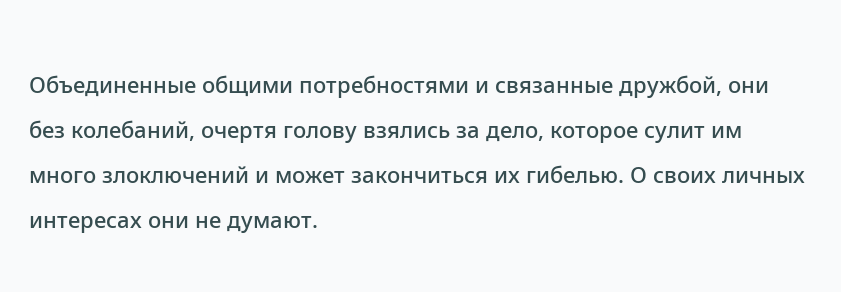Объединенные общими потребностями и связанные дружбой, они без колебаний, очертя голову взялись за дело, которое сулит им много злоключений и может закончиться их гибелью. О своих личных интересах они не думают.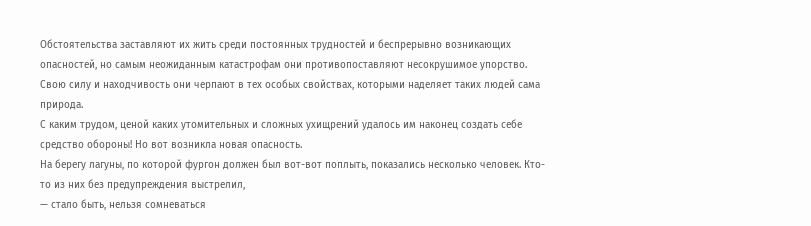Обстоятельства заставляют их жить среди постоянных трудностей и беспрерывно возникающих опасностей, но самым неожиданным катастрофам они противопоставляют несокрушимое упорство. Свою силу и находчивость они черпают в тех особых свойствах, которыми наделяет таких людей сама природа.
С каким трудом, ценой каких утомительных и сложных ухищрений удалось им наконец создать себе средство обороны! Но вот возникла новая опасность.
На берегу лагуны, по которой фургон должен был вот-вот поплыть, показались несколько человек. Кто-то из них без предупреждения выстрелил,
— стало быть, нельзя сомневаться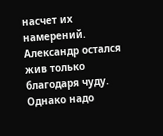насчет их намерений. Александр остался жив только благодаря чуду. Однако надо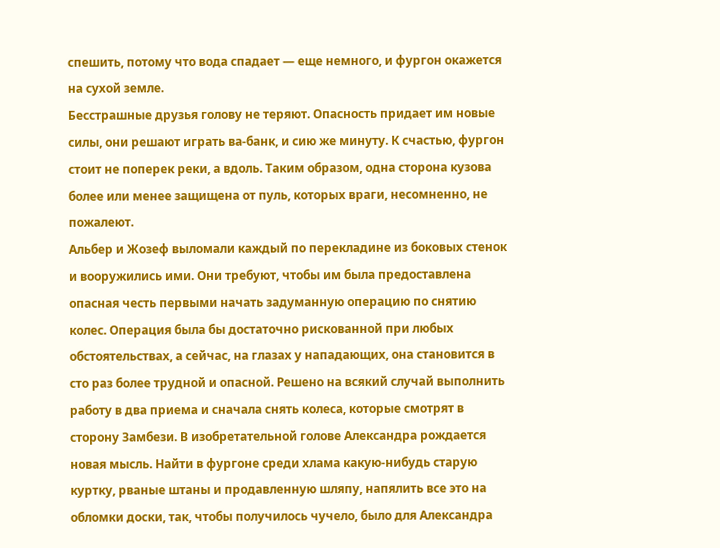спешить, потому что вода спадает — еще немного, и фургон окажется на сухой земле.
Бесстрашные друзья голову не теряют. Опасность придает им новые силы, они решают играть ва-банк, и сию же минуту. К счастью, фургон стоит не поперек реки, а вдоль. Таким образом, одна сторона кузова более или менее защищена от пуль, которых враги, несомненно, не пожалеют.
Альбер и Жозеф выломали каждый по перекладине из боковых стенок и вооружились ими. Они требуют, чтобы им была предоставлена опасная честь первыми начать задуманную операцию по снятию колес. Операция была бы достаточно рискованной при любых обстоятельствах, а сейчас, на глазах у нападающих, она становится в сто раз более трудной и опасной. Решено на всякий случай выполнить работу в два приема и сначала снять колеса, которые смотрят в сторону Замбези. В изобретательной голове Александра рождается новая мысль. Найти в фургоне среди хлама какую-нибудь старую куртку, рваные штаны и продавленную шляпу, напялить все это на обломки доски, так, чтобы получилось чучело, было для Александра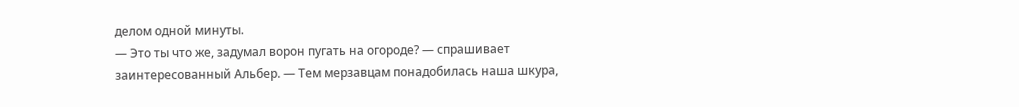делом одной минуты.
— Это ты что же, задумал ворон пугать на огороде? — спрашивает заинтересованный Альбер. — Тем мерзавцам понадобилась наша шкура,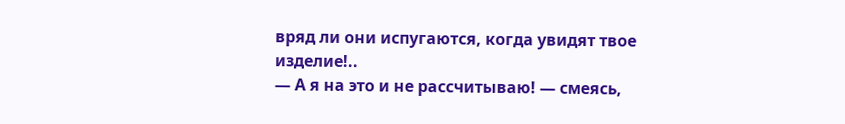вряд ли они испугаются, когда увидят твое изделие!..
— А я на это и не рассчитываю! — смеясь,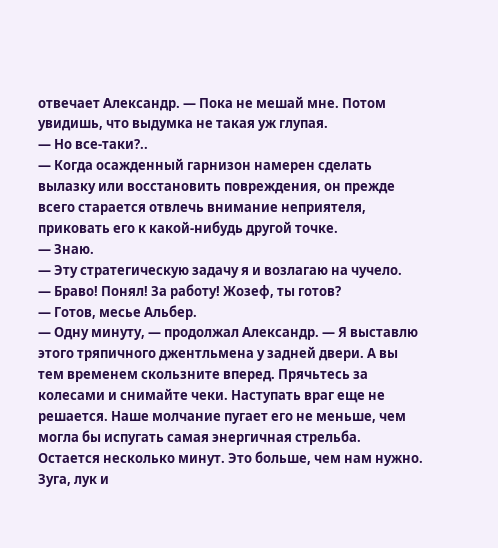отвечает Александр. — Пока не мешай мне. Потом увидишь, что выдумка не такая уж глупая.
— Но все-таки?..
— Когда осажденный гарнизон намерен сделать вылазку или восстановить повреждения, он прежде всего старается отвлечь внимание неприятеля, приковать его к какой-нибудь другой точке.
— Знаю.
— Эту стратегическую задачу я и возлагаю на чучело.
— Браво! Понял! За работу! Жозеф, ты готов?
— Готов, месье Альбер.
— Одну минуту, — продолжал Александр. — Я выставлю этого тряпичного джентльмена у задней двери. А вы тем временем скользните вперед. Прячьтесь за колесами и снимайте чеки. Наступать враг еще не решается. Наше молчание пугает его не меньше, чем могла бы испугать самая энергичная стрельба. Остается несколько минут. Это больше, чем нам нужно. Зуга, лук и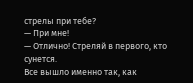стрелы при тебе?
— При мне!
— Отлично! Стреляй в первого, кто сунется.
Все вышло именно так, как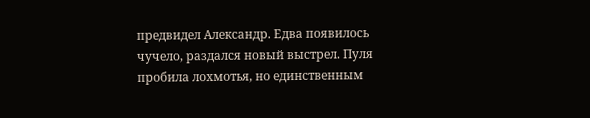предвидел Александр. Едва появилось чучело, раздался новый выстрел. Пуля пробила лохмотья, но единственным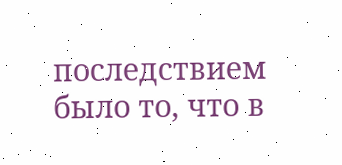последствием было то, что в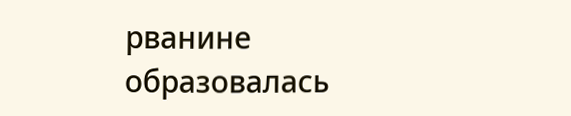рванине образовалась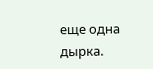еще одна дырка.